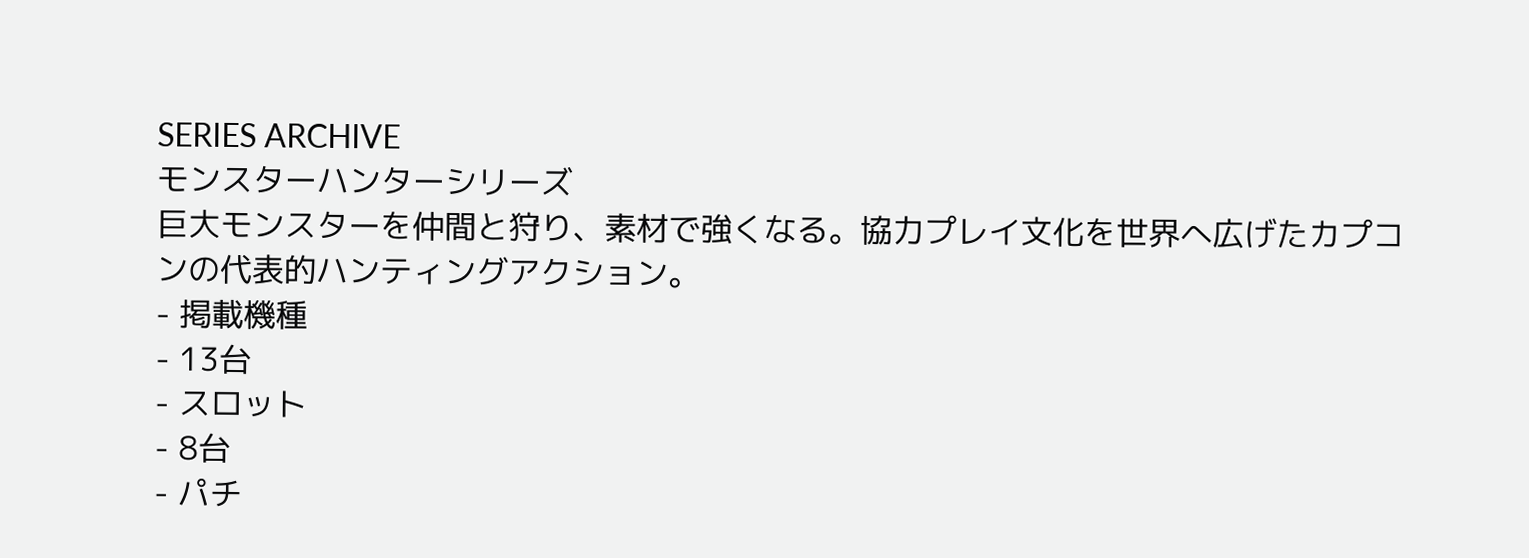SERIES ARCHIVE
モンスターハンターシリーズ
巨大モンスターを仲間と狩り、素材で強くなる。協力プレイ文化を世界へ広げたカプコンの代表的ハンティングアクション。
- 掲載機種
- 13台
- スロット
- 8台
- パチ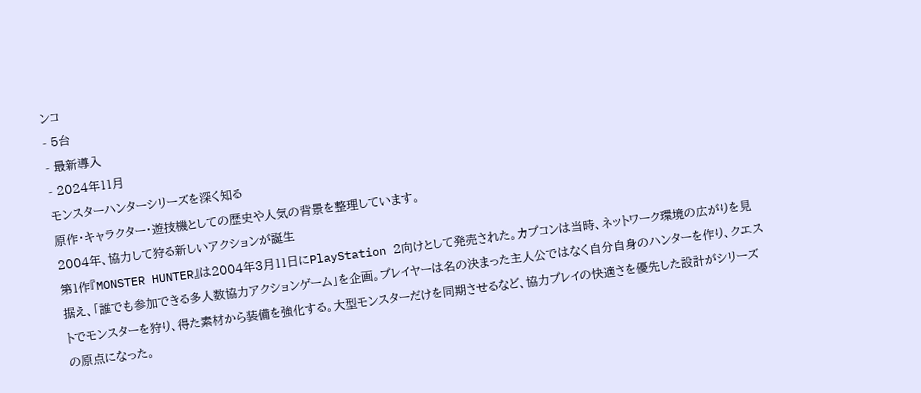ンコ
- 5台
- 最新導入
- 2024年11月
モンスターハンターシリーズを深く知る
原作・キャラクター・遊技機としての歴史や人気の背景を整理しています。
2004年、協力して狩る新しいアクションが誕生
第1作『MONSTER HUNTER』は2004年3月11日にPlayStation 2向けとして発売された。カプコンは当時、ネットワーク環境の広がりを見据え、「誰でも参加できる多人数協力アクションゲーム」を企画。プレイヤーは名の決まった主人公ではなく自分自身のハンターを作り、クエストでモンスターを狩り、得た素材から装備を強化する。大型モンスターだけを同期させるなど、協力プレイの快適さを優先した設計がシリーズの原点になった。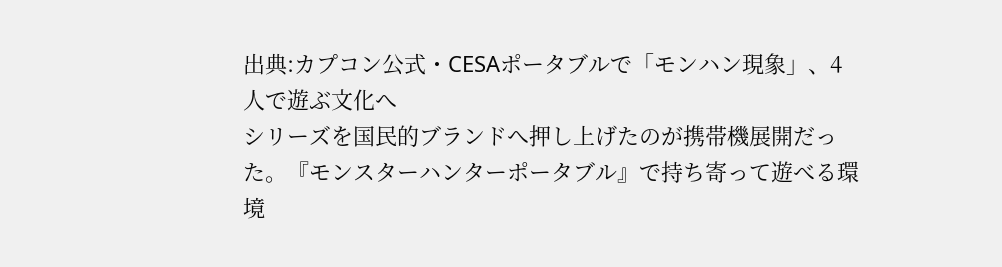出典:カプコン公式・CESAポータブルで「モンハン現象」、4人で遊ぶ文化へ
シリーズを国民的ブランドへ押し上げたのが携帯機展開だった。『モンスターハンターポータブル』で持ち寄って遊べる環境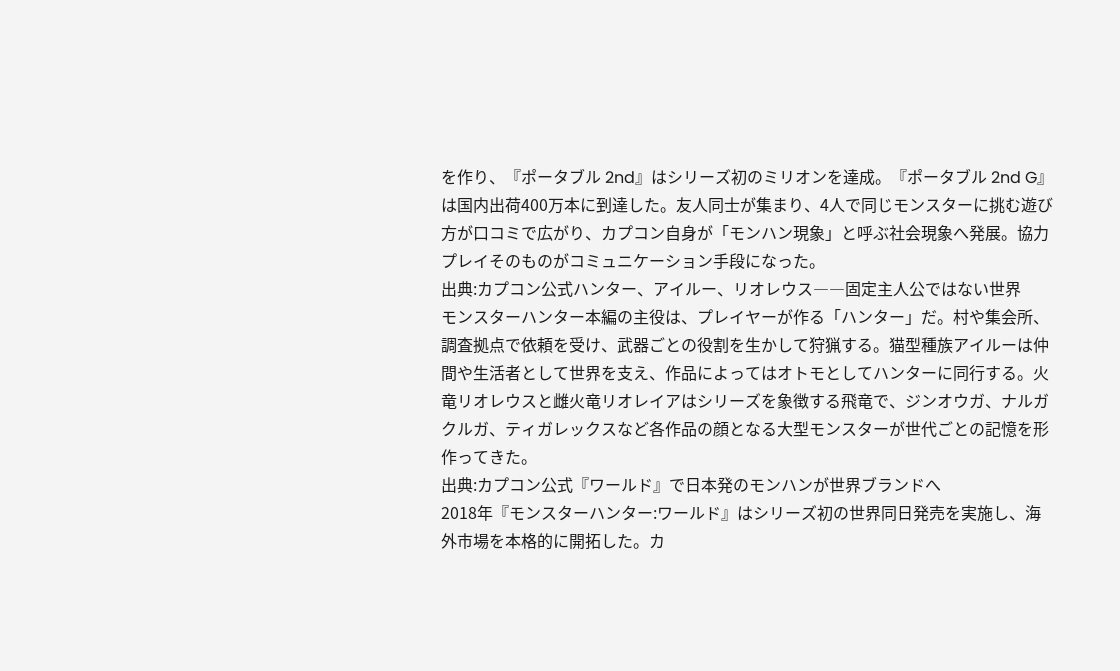を作り、『ポータブル 2nd』はシリーズ初のミリオンを達成。『ポータブル 2nd G』は国内出荷400万本に到達した。友人同士が集まり、4人で同じモンスターに挑む遊び方が口コミで広がり、カプコン自身が「モンハン現象」と呼ぶ社会現象へ発展。協力プレイそのものがコミュニケーション手段になった。
出典:カプコン公式ハンター、アイルー、リオレウス――固定主人公ではない世界
モンスターハンター本編の主役は、プレイヤーが作る「ハンター」だ。村や集会所、調査拠点で依頼を受け、武器ごとの役割を生かして狩猟する。猫型種族アイルーは仲間や生活者として世界を支え、作品によってはオトモとしてハンターに同行する。火竜リオレウスと雌火竜リオレイアはシリーズを象徴する飛竜で、ジンオウガ、ナルガクルガ、ティガレックスなど各作品の顔となる大型モンスターが世代ごとの記憶を形作ってきた。
出典:カプコン公式『ワールド』で日本発のモンハンが世界ブランドへ
2018年『モンスターハンター:ワールド』はシリーズ初の世界同日発売を実施し、海外市場を本格的に開拓した。カ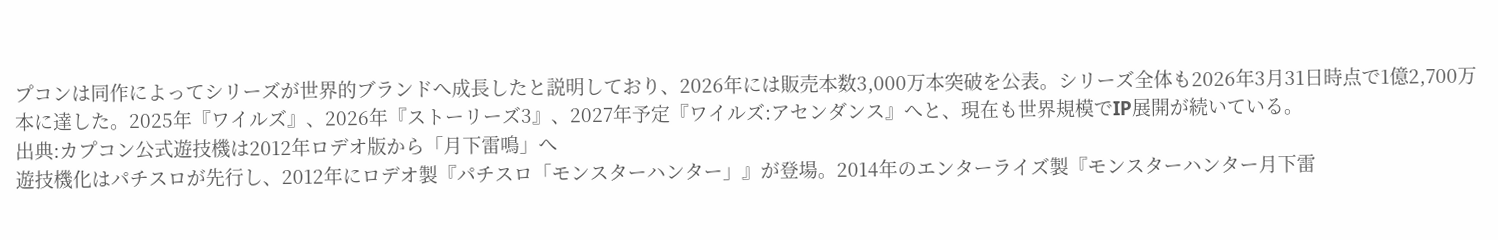プコンは同作によってシリーズが世界的ブランドへ成長したと説明しており、2026年には販売本数3,000万本突破を公表。シリーズ全体も2026年3月31日時点で1億2,700万本に達した。2025年『ワイルズ』、2026年『ストーリーズ3』、2027年予定『ワイルズ:アセンダンス』へと、現在も世界規模でIP展開が続いている。
出典:カプコン公式遊技機は2012年ロデオ版から「月下雷鳴」へ
遊技機化はパチスロが先行し、2012年にロデオ製『パチスロ「モンスターハンター」』が登場。2014年のエンターライズ製『モンスターハンター月下雷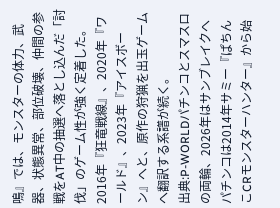鳴』では、モンスターの体力、武器、状態異常、部位破壊、仲間の参戦をAT中の抽選へ落とし込んだ「討伐」のゲーム性が強く定着した。2016年『狂竜戦線』、2020年『ワールド』、2023年『アイスボーン』へと、原作の狩猟を出玉ゲームへ翻訳する系譜が続く。
出典:P-WORLDパチンコとスマスロの両輪、2026年はサンブレイクへ
パチンコは2014年サミー『ぱちんこCRモンスターハンター』から始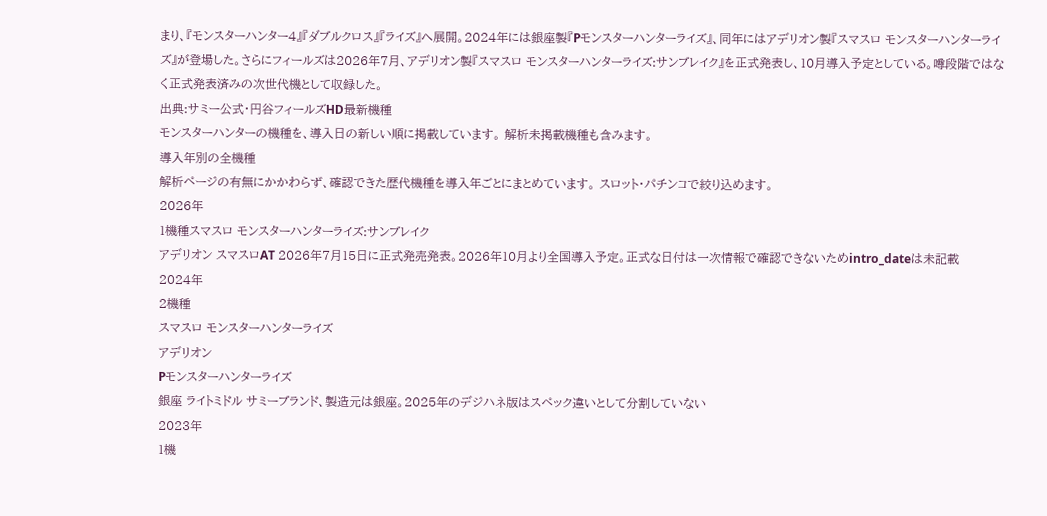まり、『モンスターハンター4』『ダブルクロス』『ライズ』へ展開。2024年には銀座製『Pモンスターハンターライズ』、同年にはアデリオン製『スマスロ モンスターハンターライズ』が登場した。さらにフィールズは2026年7月、アデリオン製『スマスロ モンスターハンターライズ:サンブレイク』を正式発表し、10月導入予定としている。噂段階ではなく正式発表済みの次世代機として収録した。
出典:サミー公式・円谷フィールズHD最新機種
モンスターハンターの機種を、導入日の新しい順に掲載しています。 解析未掲載機種も含みます。
導入年別の全機種
解析ページの有無にかかわらず、確認できた歴代機種を導入年ごとにまとめています。 スロット・パチンコで絞り込めます。
2026年
1機種スマスロ モンスターハンターライズ:サンブレイク
アデリオン スマスロAT 2026年7月15日に正式発売発表。2026年10月より全国導入予定。正式な日付は一次情報で確認できないためintro_dateは未記載
2024年
2機種
スマスロ モンスターハンターライズ
アデリオン
Pモンスターハンターライズ
銀座 ライトミドル サミーブランド、製造元は銀座。2025年のデジハネ版はスペック違いとして分割していない
2023年
1機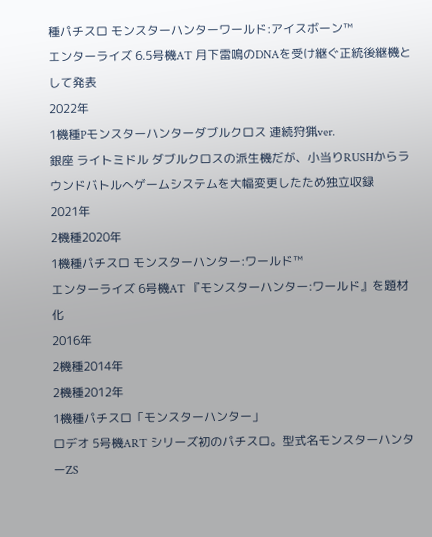種パチスロ モンスターハンターワールド:アイスボーン™
エンターライズ 6.5号機AT 月下雷鳴のDNAを受け継ぐ正統後継機として発表
2022年
1機種Pモンスターハンターダブルクロス 連続狩猟ver.
銀座 ライトミドル ダブルクロスの派生機だが、小当りRUSHからラウンドバトルへゲームシステムを大幅変更したため独立収録
2021年
2機種2020年
1機種パチスロ モンスターハンター:ワールド™
エンターライズ 6号機AT 『モンスターハンター:ワールド』を題材化
2016年
2機種2014年
2機種2012年
1機種パチスロ「モンスターハンター」
ロデオ 5号機ART シリーズ初のパチスロ。型式名モンスターハンターZS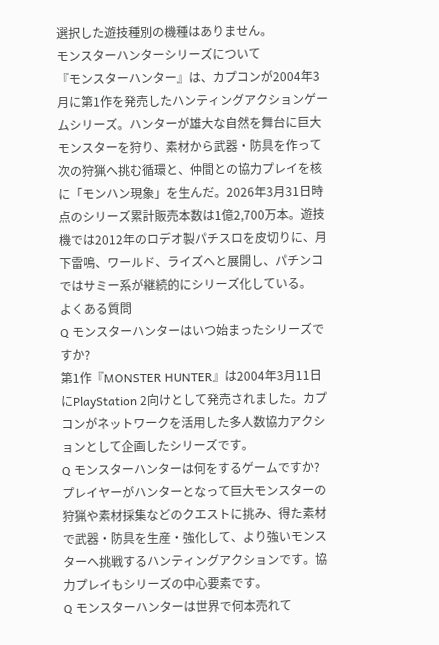選択した遊技種別の機種はありません。
モンスターハンターシリーズについて
『モンスターハンター』は、カプコンが2004年3月に第1作を発売したハンティングアクションゲームシリーズ。ハンターが雄大な自然を舞台に巨大モンスターを狩り、素材から武器・防具を作って次の狩猟へ挑む循環と、仲間との協力プレイを核に「モンハン現象」を生んだ。2026年3月31日時点のシリーズ累計販売本数は1億2,700万本。遊技機では2012年のロデオ製パチスロを皮切りに、月下雷鳴、ワールド、ライズへと展開し、パチンコではサミー系が継続的にシリーズ化している。
よくある質問
Q モンスターハンターはいつ始まったシリーズですか?
第1作『MONSTER HUNTER』は2004年3月11日にPlayStation 2向けとして発売されました。カプコンがネットワークを活用した多人数協力アクションとして企画したシリーズです。
Q モンスターハンターは何をするゲームですか?
プレイヤーがハンターとなって巨大モンスターの狩猟や素材採集などのクエストに挑み、得た素材で武器・防具を生産・強化して、より強いモンスターへ挑戦するハンティングアクションです。協力プレイもシリーズの中心要素です。
Q モンスターハンターは世界で何本売れて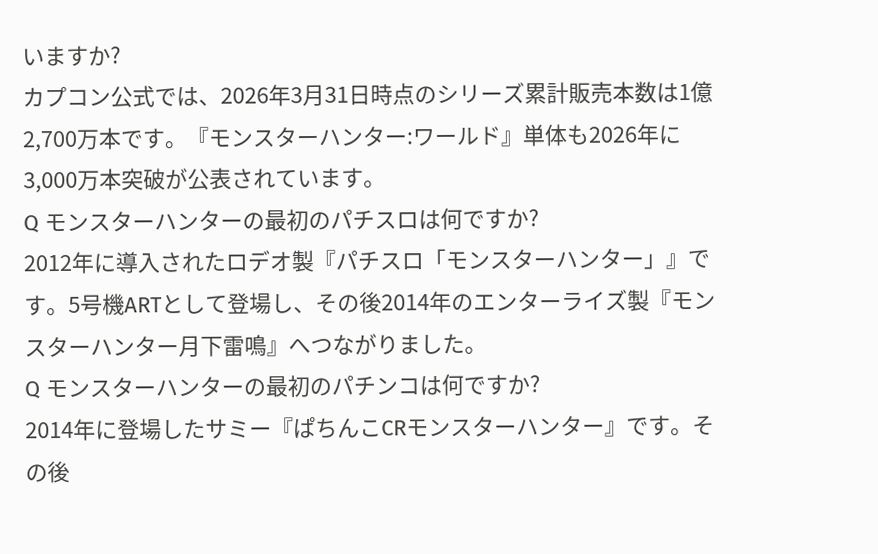いますか?
カプコン公式では、2026年3月31日時点のシリーズ累計販売本数は1億2,700万本です。『モンスターハンター:ワールド』単体も2026年に3,000万本突破が公表されています。
Q モンスターハンターの最初のパチスロは何ですか?
2012年に導入されたロデオ製『パチスロ「モンスターハンター」』です。5号機ARTとして登場し、その後2014年のエンターライズ製『モンスターハンター月下雷鳴』へつながりました。
Q モンスターハンターの最初のパチンコは何ですか?
2014年に登場したサミー『ぱちんこCRモンスターハンター』です。その後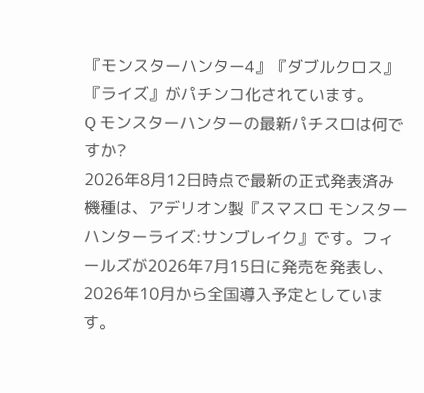『モンスターハンター4』『ダブルクロス』『ライズ』がパチンコ化されています。
Q モンスターハンターの最新パチスロは何ですか?
2026年8月12日時点で最新の正式発表済み機種は、アデリオン製『スマスロ モンスターハンターライズ:サンブレイク』です。フィールズが2026年7月15日に発売を発表し、2026年10月から全国導入予定としています。